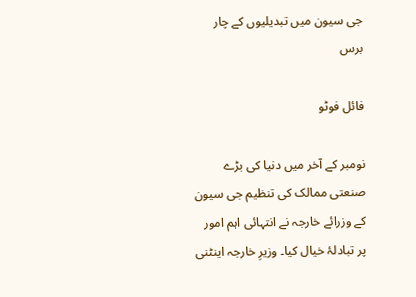جی سیون میں تبدیلیوں کے چار برس

فائل فوٹو

نومبر کے آخر میں دنیا کی بڑے صنعتی ممالک کی تنظیم جی سیون کے وزرائے خارجہ نے انتہائی اہم امور پر تبادلۂ خیال کیا۔ وزیرِ خارجہ اینٹنی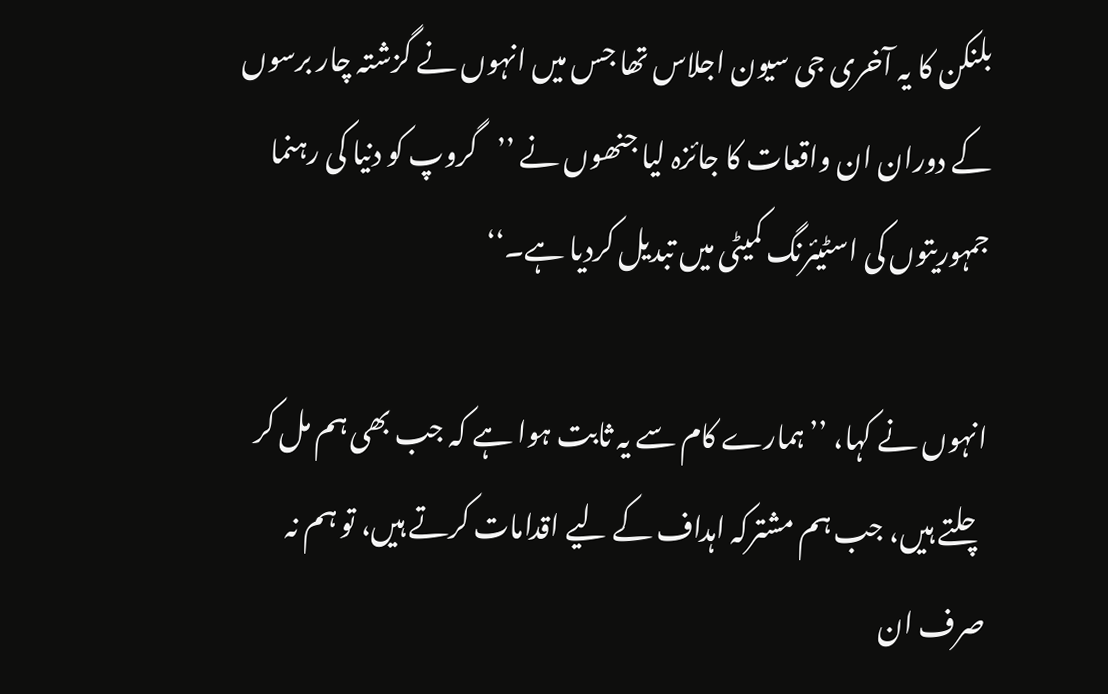بلنکن کا یہ آخری جی سیون اجلاس تھا جس میں انہوں نے گزشتہ چار برسوں کے دوران ان واقعات کا جائزہ لیا جنھوں نے ’’گروپ کو دنیا کی رہنما جمہوریتوں کی اسٹیئرنگ کمیٹی میں تبدیل کردیا ہے۔‘‘

انہوں نے کہا، ’’ہمارے کام سے یہ ثابت ہوا ہے کہ جب بھی ہم مل کر چلتے ہیں، جب ہم مشترکہ اہداف کے لیے اقدامات کرتے ہیں، تو ہم نہ صرف ان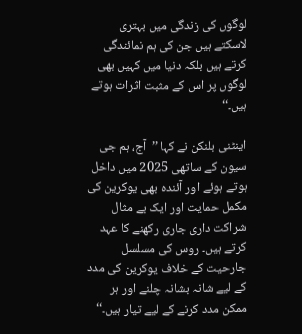لوگوں کی زندگی میں بہتری لاسکتے ہیں جن کی ہم نمائندگی کرتے ہیں بلکہ دنیا میں کہیں بھی لوگوں پر اس کے مثبت اثرات ہوتے ہیں۔‘‘

اینٹنی بلنکن نے کہا ’’آج، ہم جی سیون کے ساتھی 2025 میں داخل ہوتے ہوئے اور آئندہ بھی یوکرین کی مکمل حمایت اور ایک بے مثال شراکت داری جاری رکھنے کا عہد کرتے ہیں۔ روس کی مسلسل جارحیت کے خلاف یوکرین کی مدد کے لیے شانہ بشانہ چلنے اور ہر ممکن مدد کرنے کے لیے تیار ہیں۔‘‘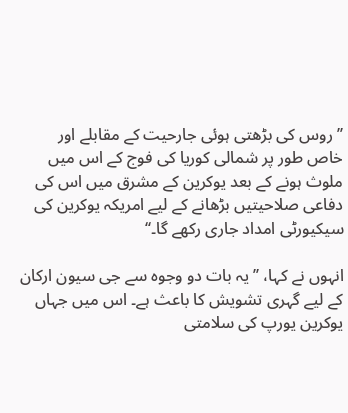’’ روس کی بڑھتی ہوئی جارحیت کے مقابلے اور خاص طور پر شمالی کوریا کی فوج کے اس میں ملوث ہونے کے بعد یوکرین کے مشرق میں اس کی دفاعی صلاحیتیں بڑھانے کے لیے امریکہ یوکرین کی سیکیورٹی امداد جاری رکھے گا۔‘‘

انہوں نے کہا، ’’یہ بات دو وجوہ سے جی سیون ارکان کے لیے گہری تشویش کا باعث ہے۔ اس میں جہاں یوکرین یورپ کی سلامتی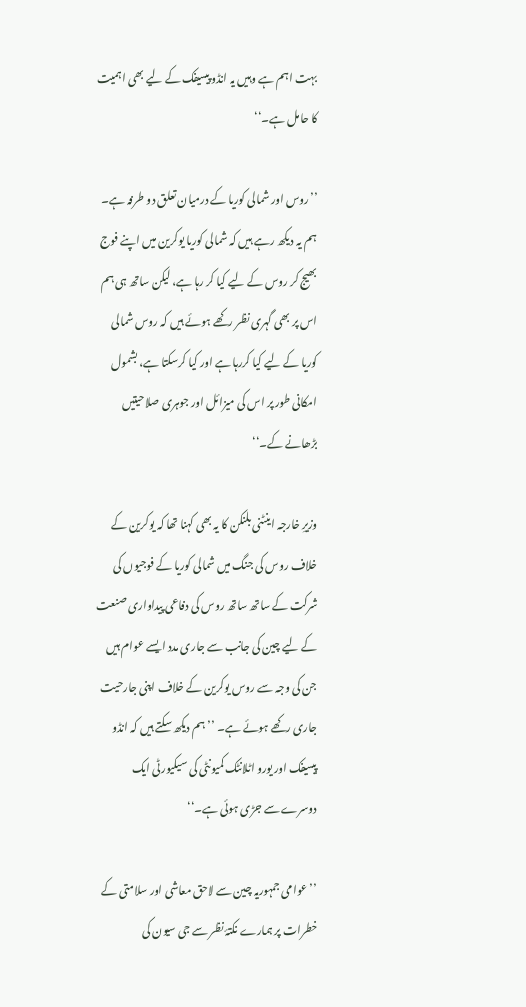بہت اہم ہے وہیں یہ انڈو پیسیفک کے لیے بھی اہمیت کا حامل ہے۔‘‘

’’روس اور شمالی کوریا کے درمیان تعلق دو طرفہ ہے۔ ہم یہ دیکھ رہے ہیں کہ شمالی کوریا یوکرین میں اپنے فوج بھیج کر روس کے لیے کیا کر رہا ہے، لیکن ساتھ ہی ہم اس پر بھی گہری نظر رکھے ہوئے ہیں کہ روس شمالی کوریا کے لیے کیا کررہا ہے اور کیا کرسکتا ہے، بشمول امکانی طور پر اس کی میزائل اور جوہری صلاحیتیں بڑھانے کے۔‘‘

وزیرِ خارجہ اینٹنی بلنکن کا یہ بھی کہنا تھا کہ یوکرین کے خلاف روس کی جنگ میں شمالی کوریا کے فوجیوں کی شرکت کے ساتھ ساتھ روس کی دفاعی پیداواری صنعت کے لیے چین کی جانب سے جاری مدد ایسے عوام ہیں جن کی وجہ سے روس یوکرین کے خلاف اپنی جارحیت جاری رکھے ہوئے ہے۔ ’’ہم دیکھ سکتے ہیں کہ انڈو پیسیفک اور یورو اٹلانٹک کمیونٹی کی سیکیورٹی ایک دوسرے سے جڑی ہوئی ہے۔‘‘

’’عوامی جمہوریہ چین سے لاحق معاشی اور سلامتی کے خطرات پر ہمارے نکتۂ نظر سے جی سیون کی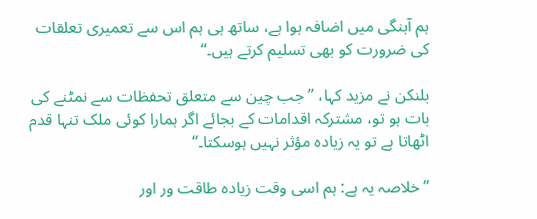ہم آہنگی میں اضافہ ہوا ہے، ساتھ ہی ہم اس سے تعمیری تعلقات کی ضرورت کو بھی تسلیم کرتے ہیں۔‘‘

بلنکن نے مزید کہا، ’’جب چین سے متعلق تحفظات سے نمٹنے کی بات ہو تو، مشترکہ اقدامات کے بجائے اگر ہمارا کوئی ملک تنہا قدم اٹھاتا ہے تو یہ زیادہ مؤثر نہیں ہوسکتا۔‘‘

’’خلاصہ یہ ہے: ہم اسی وقت زیادہ طاقت ور اور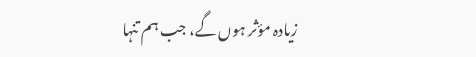زیادہ مؤثر ہوں گے، جب ہم تنہا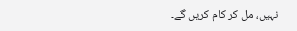نہیں، مل کر کام کریں گے۔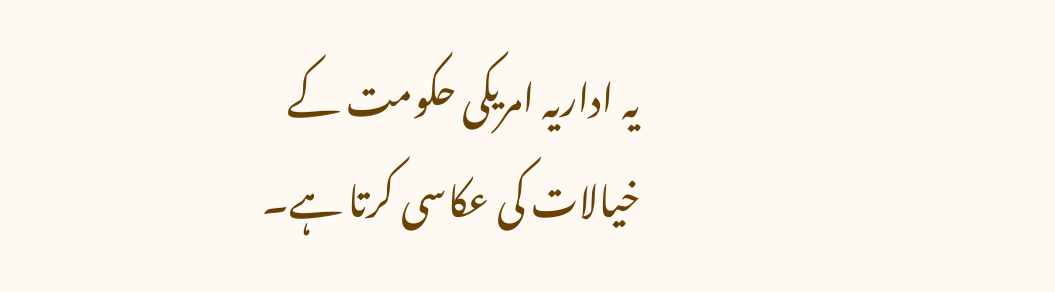یہ اداریہ امریکی حکومت کے خیالات کی عکاسی کرتا ہے۔